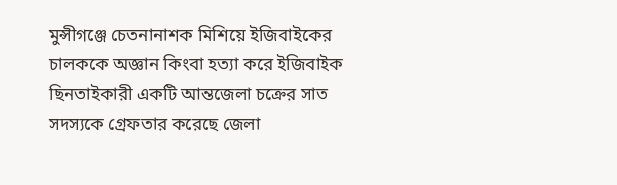মুন্সীগঞ্জে চেতনানাশক মিশিয়ে ইজিবাইকের চালককে অজ্ঞান কিংবা হত্যা করে ইজিবাইক ছিনতাইকারী একটি আন্তজেলা চক্রের সাত সদস্যকে গ্রেফতার করেছে জেলা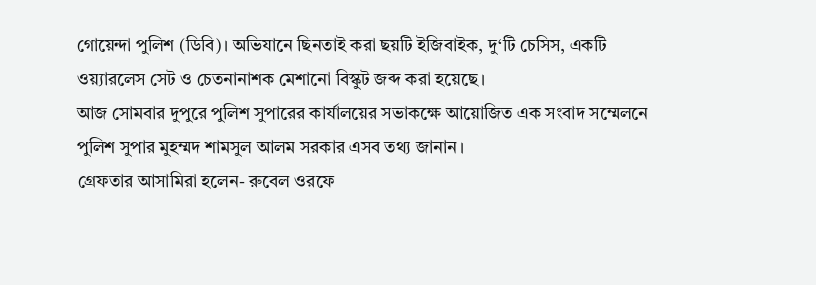গোয়েন্দা পুলিশ (ডিবি)। অভিযানে ছিনতাই করা ছয়টি ইজিবাইক, দু‘টি চেসিস, একটি ওয়্যারলেস সেট ও চেতনানাশক মেশানো বিস্কুট জব্দ করা হয়েছে।
আজ সোমবার দুপুরে পুলিশ সুপারের কার্যালয়ের সভাকক্ষে আয়োজিত এক সংবাদ সম্মেলনে পুলিশ সুপার মুহম্মদ শামসুল আলম সরকার এসব তথ্য জানান।
গ্রেফতার আসামিরা হলেন- রুবেল ওরফে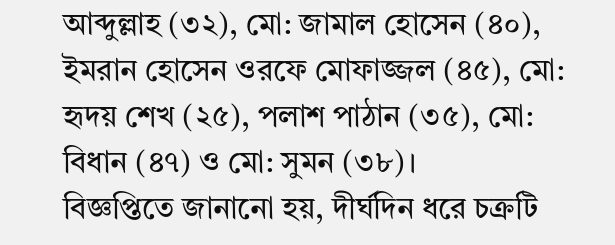আব্দুল্লাহ (৩২), মো: জামাল হোসেন (৪০), ইমরান হোসেন ওরফে মোফাজ্জল (৪৫), মো: হৃদয় শেখ (২৫), পলাশ পাঠান (৩৫), মো: বিধান (৪৭) ও মো: সুমন (৩৮)।
বিজ্ঞপ্তিতে জানানো হয়, দীর্ঘদিন ধরে চক্রটি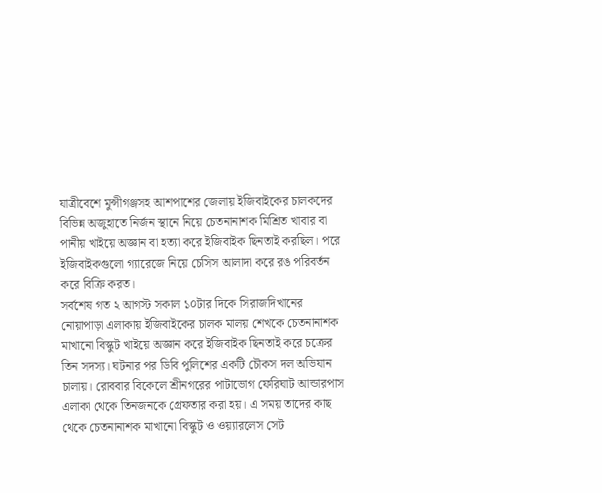যাত্রীবেশে মুন্সীগঞ্জসহ আশপাশের জেলায় ইজিবাইকের চালকদের বিভিন্ন অজুহাতে নির্জন স্থানে নিয়ে চেতনানাশক মিশ্রিত খাবার বা পানীয় খাইয়ে অজ্ঞান বা হত্যা করে ইজিবাইক ছিনতাই করছিল। পরে ইজিবাইকগুলো গ্যারেজে নিয়ে চেসিস আলাদা করে রঙ পরিবর্তন করে বিক্রি করত।
সর্বশেষ গত ২ আগস্ট সকাল ১০টার দিকে সিরাজদিখানের নোয়াপাড়া এলাকায় ইজিবাইকের চালক মালয় শেখকে চেতনানাশক মাখানো বিস্কুট খাইয়ে অজ্ঞান করে ইজিবাইক ছিনতাই করে চক্রের তিন সদস্য। ঘটনার পর ডিবি পুলিশের একটি চৌকস দল অভিযান চালায়। রোববার বিকেলে শ্রীনগরের পাটাভোগ ফেরিঘাট আন্ডারপাস এলাকা থেকে তিনজনকে গ্রেফতার করা হয়। এ সময় তাদের কাছ থেকে চেতনানাশক মাখানো বিস্কুট ও ওয়্যারলেস সেট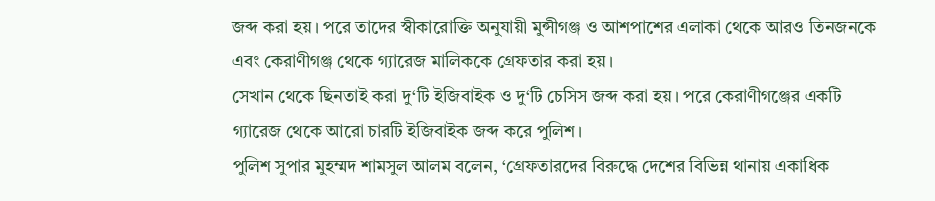জব্দ করা হয়। পরে তাদের স্বীকারোক্তি অনুযায়ী মুন্সীগঞ্জ ও আশপাশের এলাকা থেকে আরও তিনজনকে এবং কেরাণীগঞ্জ থেকে গ্যারেজ মালিককে গ্রেফতার করা হয়।
সেখান থেকে ছিনতাই করা দু‘টি ইজিবাইক ও দু‘টি চেসিস জব্দ করা হয়। পরে কেরাণীগঞ্জের একটি গ্যারেজ থেকে আরো চারটি ইজিবাইক জব্দ করে পুলিশ।
পুলিশ সুপার মুহম্মদ শামসুল আলম বলেন, ‘গ্রেফতারদের বিরুদ্ধে দেশের বিভিন্ন থানায় একাধিক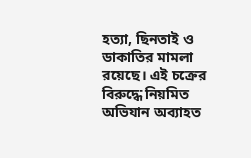হত্যা, ছিনতাই ও ডাকাতির মামলা রয়েছে। এই চক্রের বিরুদ্ধে নিয়মিত অভিযান অব্যাহত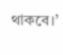থাকবে।’